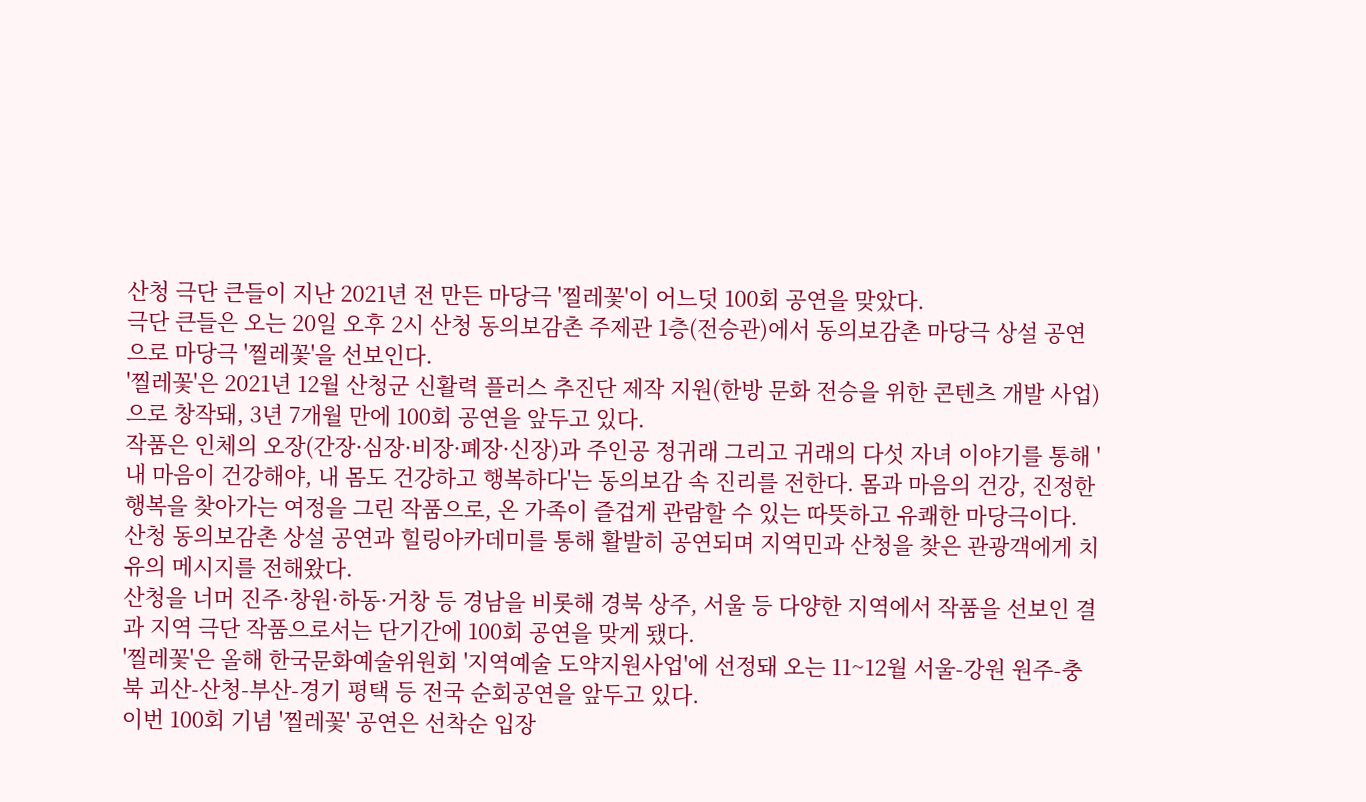산청 극단 큰들이 지난 2021년 전 만든 마당극 '찔레꽃'이 어느덧 100회 공연을 맞았다.
극단 큰들은 오는 20일 오후 2시 산청 동의보감촌 주제관 1층(전승관)에서 동의보감촌 마당극 상설 공연으로 마당극 '찔레꽃'을 선보인다.
'찔레꽃'은 2021년 12월 산청군 신활력 플러스 추진단 제작 지원(한방 문화 전승을 위한 콘텐츠 개발 사업)으로 창작돼, 3년 7개월 만에 100회 공연을 앞두고 있다.
작품은 인체의 오장(간장·심장·비장·폐장·신장)과 주인공 정귀래 그리고 귀래의 다섯 자녀 이야기를 통해 '내 마음이 건강해야, 내 몸도 건강하고 행복하다'는 동의보감 속 진리를 전한다. 몸과 마음의 건강, 진정한 행복을 찾아가는 여정을 그린 작품으로, 온 가족이 즐겁게 관람할 수 있는 따뜻하고 유쾌한 마당극이다.
산청 동의보감촌 상설 공연과 힐링아카데미를 통해 활발히 공연되며 지역민과 산청을 찾은 관광객에게 치유의 메시지를 전해왔다.
산청을 너머 진주·창원·하동·거창 등 경남을 비롯해 경북 상주, 서울 등 다양한 지역에서 작품을 선보인 결과 지역 극단 작품으로서는 단기간에 100회 공연을 맞게 됐다.
'찔레꽃'은 올해 한국문화예술위원회 '지역예술 도약지원사업'에 선정돼 오는 11~12월 서울-강원 원주-충북 괴산-산청-부산-경기 평택 등 전국 순회공연을 앞두고 있다.
이번 100회 기념 '찔레꽃' 공연은 선착순 입장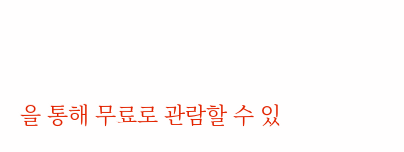을 통해 무료로 관람할 수 있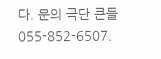다. 문의 극단 큰들 055-852-6507.